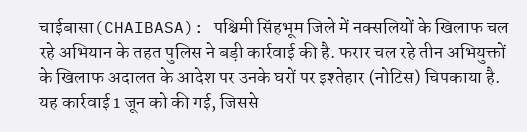चाईबासा(CHAIBASA): पश्चिमी सिंहभूम जिले में नक्सलियों के खिलाफ चल रहे अभियान के तहत पुलिस ने बड़ी कार्रवाई की है. फरार चल रहे तीन अभियुक्तों के खिलाफ अदालत के आदेश पर उनके घरों पर इश्तेहार (नोटिस) चिपकाया है. यह कार्रवाई 1 जून को की गई, जिससे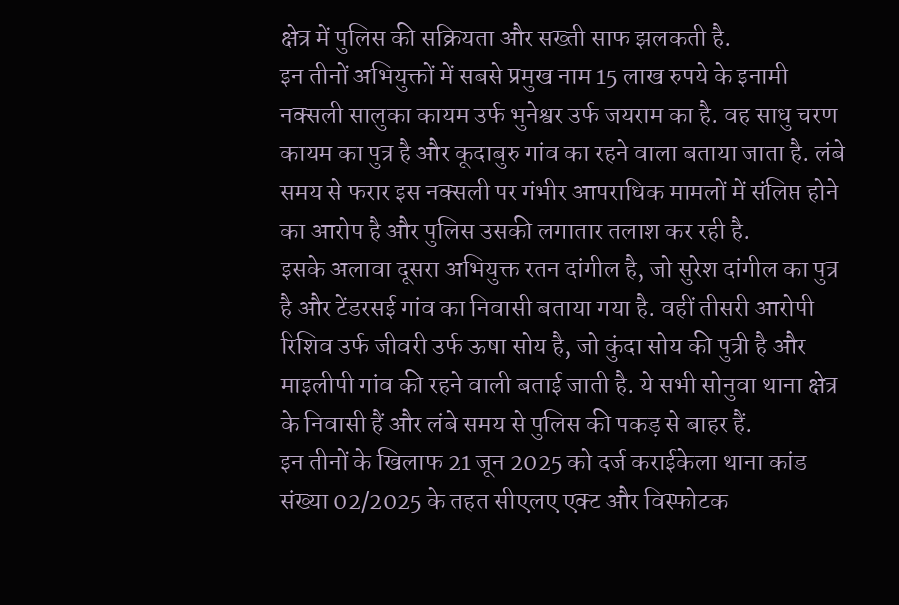क्षेत्र में पुलिस की सक्रियता और सख्ती साफ झलकती है.
इन तीनों अभियुक्तों में सबसे प्रमुख नाम 15 लाख रुपये के इनामी नक्सली सालुका कायम उर्फ भुनेश्वर उर्फ जयराम का है. वह साधु चरण कायम का पुत्र है और कूदाबुरु गांव का रहने वाला बताया जाता है. लंबे समय से फरार इस नक्सली पर गंभीर आपराधिक मामलों में संलिप्त होने का आरोप है और पुलिस उसकी लगातार तलाश कर रही है.
इसके अलावा दूसरा अभियुक्त रतन दांगील है, जो सुरेश दांगील का पुत्र है और टेंडरसई गांव का निवासी बताया गया है. वहीं तीसरी आरोपी रिशिव उर्फ जीवरी उर्फ ऊषा सोय है, जो कुंदा सोय की पुत्री है और माइलीपी गांव की रहने वाली बताई जाती है. ये सभी सोनुवा थाना क्षेत्र के निवासी हैं और लंबे समय से पुलिस की पकड़ से बाहर हैं.
इन तीनों के खिलाफ 21 जून 2025 को दर्ज कराईकेला थाना कांड संख्या 02/2025 के तहत सीएलए एक्ट और विस्फोटक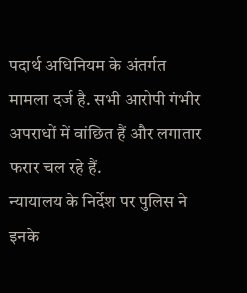पदार्थ अधिनियम के अंतर्गत मामला दर्ज है. सभी आरोपी गंभीर अपराधों में वांछित हैं और लगातार फरार चल रहे हैं.
न्यायालय के निर्देश पर पुलिस ने इनके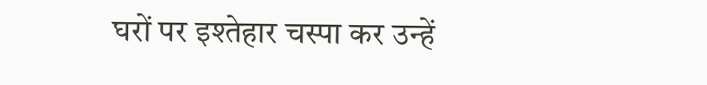घरों पर इश्तेहार चस्पा कर उन्हें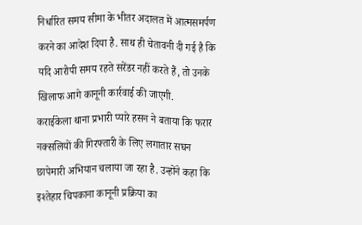निर्धारित समय सीमा के भीतर अदालत में आत्मसमर्पण करने का आदेश दिया है. साथ ही चेतावनी दी गई है कि यदि आरोपी समय रहते सरेंडर नहीं करते हैं, तो उनके खिलाफ आगे कानूनी कार्रवाई की जाएगी.
कराईकेला थाना प्रभारी प्यारे हसन ने बताया कि फरार नक्सलियों की गिरफ्तारी के लिए लगातार सघन छापेमारी अभियान चलाया जा रहा है. उन्होंने कहा कि इश्तेहार चिपकाना कानूनी प्रक्रिया का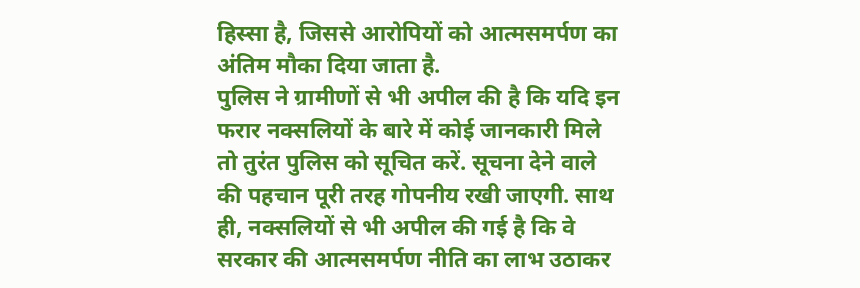हिस्सा है, जिससे आरोपियों को आत्मसमर्पण का अंतिम मौका दिया जाता है.
पुलिस ने ग्रामीणों से भी अपील की है कि यदि इन फरार नक्सलियों के बारे में कोई जानकारी मिले तो तुरंत पुलिस को सूचित करें. सूचना देने वाले की पहचान पूरी तरह गोपनीय रखी जाएगी. साथ ही, नक्सलियों से भी अपील की गई है कि वे सरकार की आत्मसमर्पण नीति का लाभ उठाकर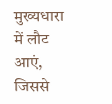मुख्यधारा में लौट आएं, जिससे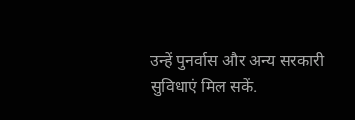उन्हें पुनर्वास और अन्य सरकारी सुविधाएं मिल सकें.